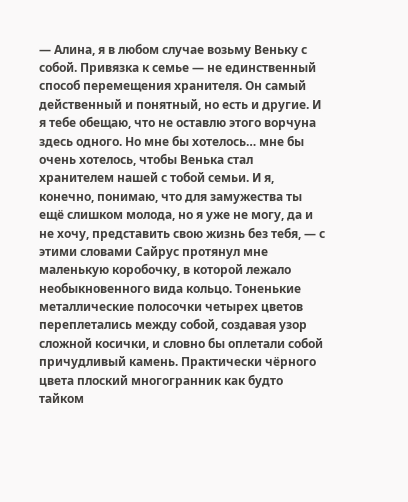— Алина, я в любом случае возьму Веньку с собой. Привязка к семье — не единственный способ перемещения хранителя. Он самый действенный и понятный, но есть и другие. И я тебе обещаю, что не оставлю этого ворчуна здесь одного. Но мне бы хотелось… мне бы очень хотелось, чтобы Венька стал хранителем нашей с тобой семьи. И я, конечно, понимаю, что для замужества ты ещё слишком молода, но я уже не могу, да и не хочу, представить свою жизнь без тебя, — с этими словами Сайрус протянул мне маленькую коробочку, в которой лежало необыкновенного вида кольцо. Тоненькие металлические полосочки четырех цветов переплетались между собой, создавая узор сложной косички, и словно бы оплетали собой причудливый камень. Практически чёрного цвета плоский многогранник как будто тайком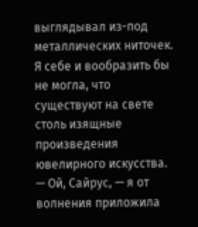выглядывал из-под металлических ниточек. Я себе и вообразить бы не могла, что существуют на свете столь изящные произведения ювелирного искусства.
— Ой, Сайрус, — я от волнения приложила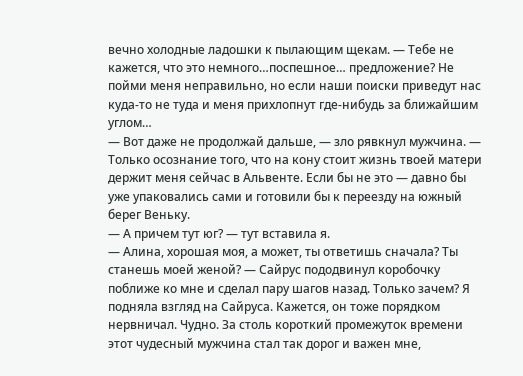вечно холодные ладошки к пылающим щекам. — Тебе не кажется, что это немного…поспешное… предложение? Не пойми меня неправильно, но если наши поиски приведут нас куда-то не туда и меня прихлопнут где-нибудь за ближайшим углом…
— Вот даже не продолжай дальше, — зло рявкнул мужчина. — Только осознание того, что на кону стоит жизнь твоей матери держит меня сейчас в Альвенте. Если бы не это — давно бы уже упаковались сами и готовили бы к переезду на южный берег Веньку.
— А причем тут юг? — тут вставила я.
— Алина, хорошая моя, а может, ты ответишь сначала? Ты станешь моей женой? — Сайрус пододвинул коробочку поближе ко мне и сделал пару шагов назад. Только зачем? Я подняла взгляд на Сайруса. Кажется, он тоже порядком нервничал. Чудно. За столь короткий промежуток времени этот чудесный мужчина стал так дорог и важен мне,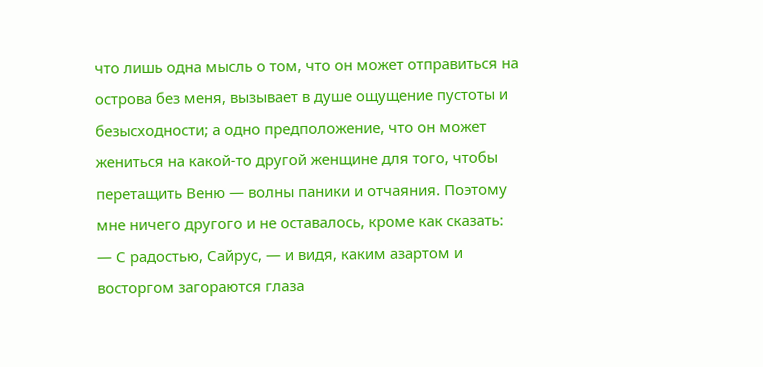что лишь одна мысль о том, что он может отправиться на острова без меня, вызывает в душе ощущение пустоты и безысходности; а одно предположение, что он может жениться на какой-то другой женщине для того, чтобы перетащить Веню — волны паники и отчаяния. Поэтому мне ничего другого и не оставалось, кроме как сказать:
— С радостью, Сайрус, — и видя, каким азартом и восторгом загораются глаза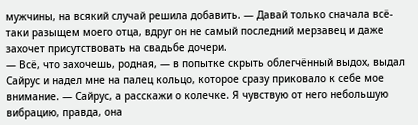мужчины, на всякий случай решила добавить. — Давай только сначала всё-таки разыщем моего отца, вдруг он не самый последний мерзавец и даже захочет присутствовать на свадьбе дочери.
— Всё, что захочешь, родная, — в попытке скрыть облегчённый выдох, выдал Сайрус и надел мне на палец кольцо, которое сразу приковало к себе мое внимание. — Сайрус, а расскажи о колечке. Я чувствую от него небольшую вибрацию, правда, она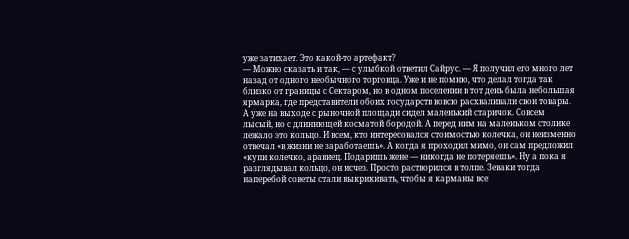уже затихает. Это какой-то артефакт?
— Можно сказать и так, — с улыбкой ответил Сайрус. — Я получил его много лет назад от одного необычного торговца. Уже и не помню, что делал тогда так близко от границы с Сектаром, но в одном поселении в тот день была небольшая ярмарка, где представители обоих государств вовсю расхваливали свои товары. А уже на выходе с рыночной площади сидел маленький старичок. Совсем лысый, но с длиннющей косматой бородой. А перед ним на маленьком столике лежало это кольцо. И всем, кто интересовался стоимостью колечка, он неизменно отвечал «в жизни не заработаешь». А когда я проходил мимо, он сам предложил «купи колечко, аравиец. Подаришь жене — никогда не потеряешь». Ну а пока я разглядывал кольцо, он исчез. Просто растворился в толпе. Зеваки тогда наперебой советы стали выкрикивать, чтобы я карманы все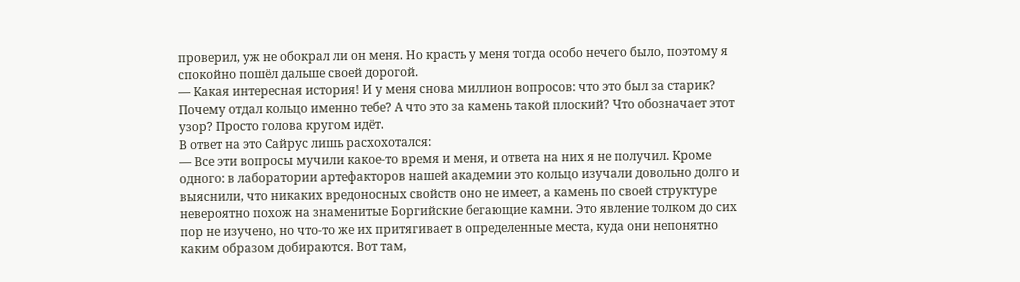проверил, уж не обокрал ли он меня. Но красть у меня тогда особо нечего было, поэтому я спокойно пошёл дальше своей дорогой.
— Какая интересная история! И у меня снова миллион вопросов: что это был за старик? Почему отдал кольцо именно тебе? А что это за камень такой плоский? Что обозначает этот узор? Просто голова кругом идёт.
В ответ на это Сайрус лишь расхохотался:
— Все эти вопросы мучили какое-то время и меня, и ответа на них я не получил. Кроме одного: в лаборатории артефакторов нашей академии это кольцо изучали довольно долго и выяснили, что никаких вредоносных свойств оно не имеет, а камень по своей структуре невероятно похож на знаменитые Боргийские бегающие камни. Это явление толком до сих пор не изучено, но что-то же их притягивает в определенные места, куда они непонятно каким образом добираются. Вот там,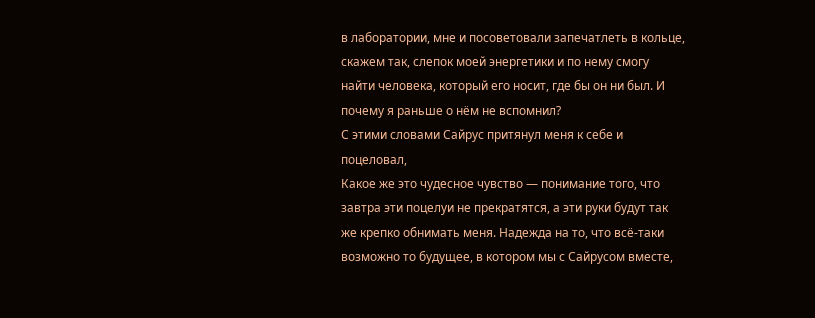в лаборатории, мне и посоветовали запечатлеть в кольце, скажем так, слепок моей энергетики и по нему смогу найти человека, который его носит, где бы он ни был. И почему я раньше о нём не вспомнил?
С этими словами Сайрус притянул меня к себе и поцеловал,
Какое же это чудесное чувство — понимание того, что завтра эти поцелуи не прекратятся, а эти руки будут так же крепко обнимать меня. Надежда на то, что всё-таки возможно то будущее, в котором мы с Сайрусом вместе,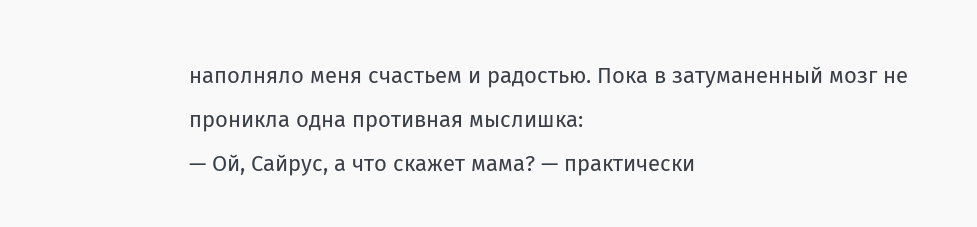наполняло меня счастьем и радостью. Пока в затуманенный мозг не проникла одна противная мыслишка:
— Ой, Сайрус, а что скажет мама? — практически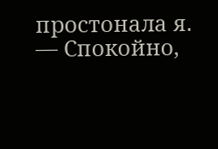простонала я.
— Спокойно,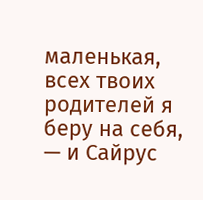маленькая, всех твоих родителей я беру на себя, — и Сайрус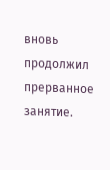вновь продолжил прерванное занятие.